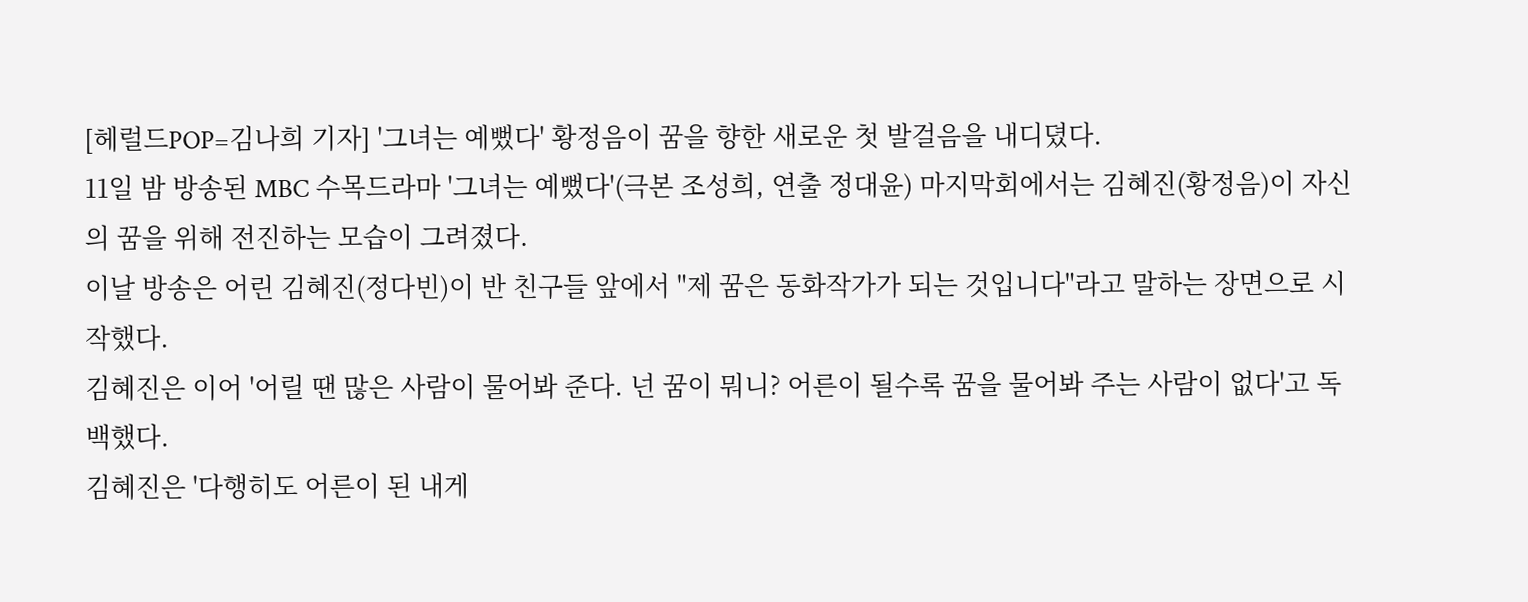[헤럴드POP=김나희 기자] '그녀는 예뻤다' 황정음이 꿈을 향한 새로운 첫 발걸음을 내디뎠다.
11일 밤 방송된 MBC 수목드라마 '그녀는 예뻤다'(극본 조성희, 연출 정대윤) 마지막회에서는 김혜진(황정음)이 자신의 꿈을 위해 전진하는 모습이 그려졌다.
이날 방송은 어린 김혜진(정다빈)이 반 친구들 앞에서 "제 꿈은 동화작가가 되는 것입니다"라고 말하는 장면으로 시작했다.
김혜진은 이어 '어릴 땐 많은 사람이 물어봐 준다. 넌 꿈이 뭐니? 어른이 될수록 꿈을 물어봐 주는 사람이 없다'고 독백했다.
김혜진은 '다행히도 어른이 된 내게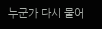누군가 다시 물어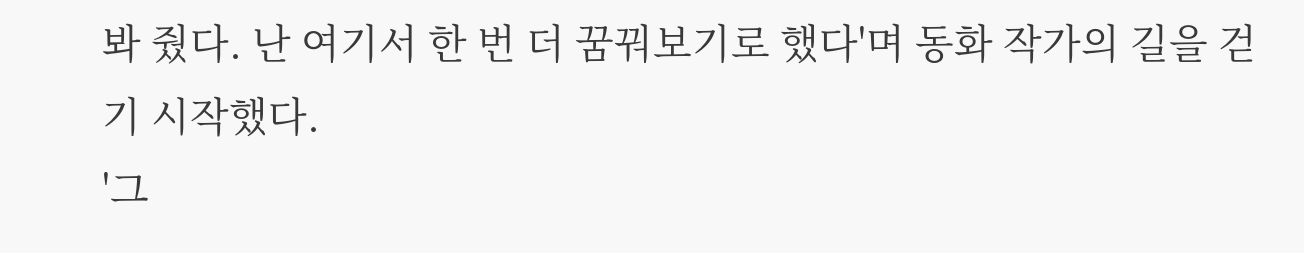봐 줬다. 난 여기서 한 번 더 꿈꿔보기로 했다'며 동화 작가의 길을 걷기 시작했다.
'그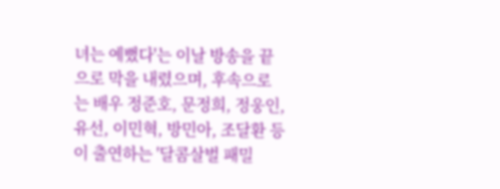녀는 예뻤다'는 이날 방송을 끝으로 막을 내렸으며, 후속으로는 배우 정준호, 문정희, 정웅인, 유선, 이민혁, 방민아, 조달환 등이 출연하는 '달콤살벌 패밀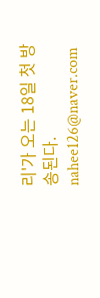리'가 오는 18일 첫 방송된다. nahee126@naver.com